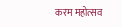करम महोत्सव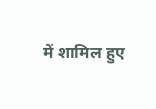में शामिल हुए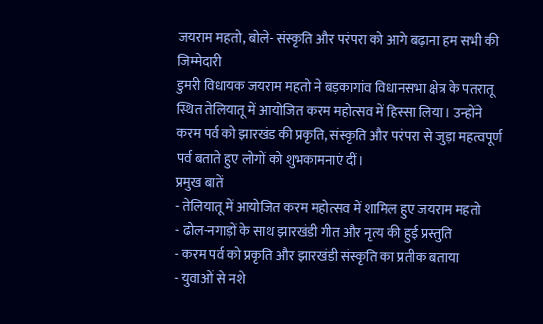जयराम महतो, बोले- संस्कृति और परंपरा को आगे बढ़ाना हम सभी की जिम्मेदारी
डुमरी विधायक जयराम महतो ने बड़कागांव विधानसभा क्षेत्र के पतरातू स्थित तेलियातू में आयोजित करम महोत्सव में हिस्सा लिया। उन्होंने करम पर्व को झारखंड की प्रकृति, संस्कृति और परंपरा से जुड़ा महत्वपूर्ण पर्व बताते हुए लोगों को शुभकामनाएं दीं।
प्रमुख बातें
- तेलियातू में आयोजित करम महोत्सव में शामिल हुए जयराम महतो
- ढोल-नगाड़ों के साथ झारखंडी गीत और नृत्य की हुई प्रस्तुति
- करम पर्व को प्रकृति और झारखंडी संस्कृति का प्रतीक बताया
- युवाओं से नशे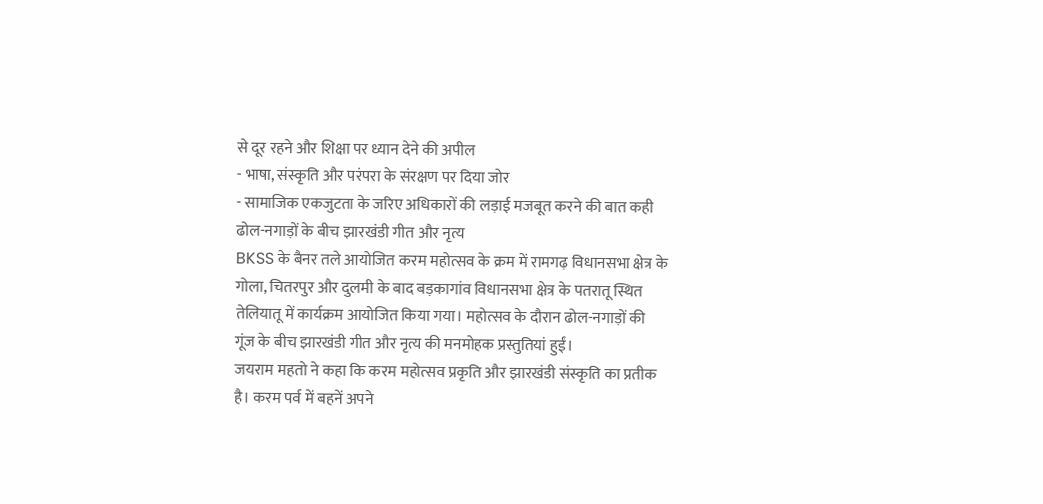से दूर रहने और शिक्षा पर ध्यान देने की अपील
- भाषा, संस्कृति और परंपरा के संरक्षण पर दिया जोर
- सामाजिक एकजुटता के जरिए अधिकारों की लड़ाई मजबूत करने की बात कही
ढोल-नगाड़ों के बीच झारखंडी गीत और नृत्य
BKSS के बैनर तले आयोजित करम महोत्सव के क्रम में रामगढ़ विधानसभा क्षेत्र के गोला, चितरपुर और दुलमी के बाद बड़कागांव विधानसभा क्षेत्र के पतरातू स्थित तेलियातू में कार्यक्रम आयोजित किया गया। महोत्सव के दौरान ढोल-नगाड़ों की गूंज के बीच झारखंडी गीत और नृत्य की मनमोहक प्रस्तुतियां हुईं।
जयराम महतो ने कहा कि करम महोत्सव प्रकृति और झारखंडी संस्कृति का प्रतीक है। करम पर्व में बहनें अपने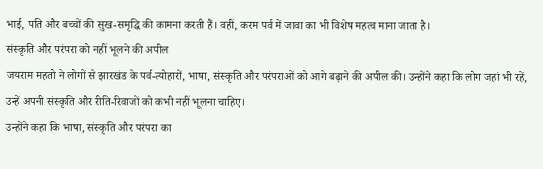भाई, पति और बच्चों की सुख-समृद्धि की कामना करती हैं। वहीं, करम पर्व में जावा का भी विशेष महत्व माना जाता है।
संस्कृति और परंपरा को नहीं भूलने की अपील
जयराम महतो ने लोगों से झारखंड के पर्व-त्योहारों, भाषा, संस्कृति और परंपराओं को आगे बढ़ाने की अपील की। उन्होंने कहा कि लोग जहां भी रहें, उन्हें अपनी संस्कृति और रीति-रिवाजों को कभी नहीं भूलना चाहिए।
उन्होंने कहा कि भाषा, संस्कृति और परंपरा का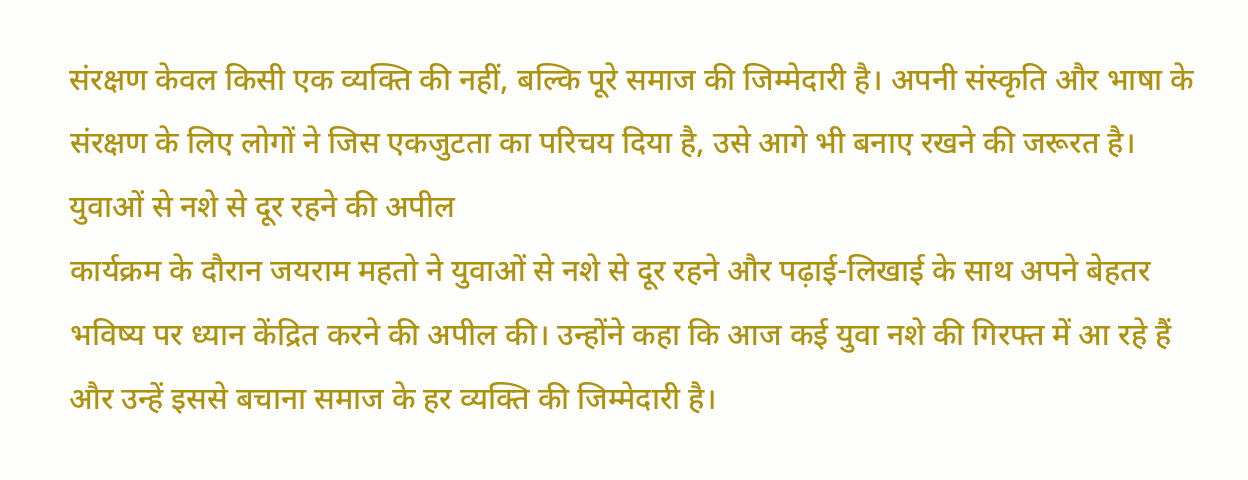संरक्षण केवल किसी एक व्यक्ति की नहीं, बल्कि पूरे समाज की जिम्मेदारी है। अपनी संस्कृति और भाषा के संरक्षण के लिए लोगों ने जिस एकजुटता का परिचय दिया है, उसे आगे भी बनाए रखने की जरूरत है।
युवाओं से नशे से दूर रहने की अपील
कार्यक्रम के दौरान जयराम महतो ने युवाओं से नशे से दूर रहने और पढ़ाई-लिखाई के साथ अपने बेहतर भविष्य पर ध्यान केंद्रित करने की अपील की। उन्होंने कहा कि आज कई युवा नशे की गिरफ्त में आ रहे हैं और उन्हें इससे बचाना समाज के हर व्यक्ति की जिम्मेदारी है।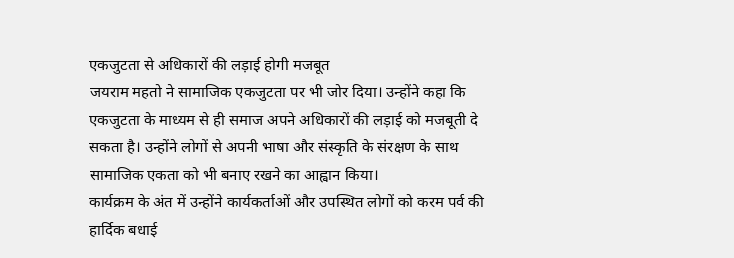एकजुटता से अधिकारों की लड़ाई होगी मजबूत
जयराम महतो ने सामाजिक एकजुटता पर भी जोर दिया। उन्होंने कहा कि एकजुटता के माध्यम से ही समाज अपने अधिकारों की लड़ाई को मजबूती दे सकता है। उन्होंने लोगों से अपनी भाषा और संस्कृति के संरक्षण के साथ सामाजिक एकता को भी बनाए रखने का आह्वान किया।
कार्यक्रम के अंत में उन्होंने कार्यकर्ताओं और उपस्थित लोगों को करम पर्व की हार्दिक बधाई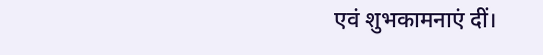एवं शुभकामनाएं दीं।